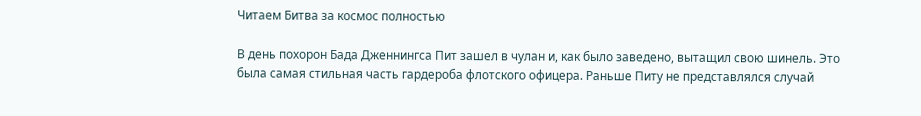Читаем Битва за космос полностью

В день похорон Бада Дженнингса Пит зашел в чулан и, как было заведено, вытащил свою шинель. Это была самая стильная часть гардероба флотского офицера. Раньше Питу не представлялся случай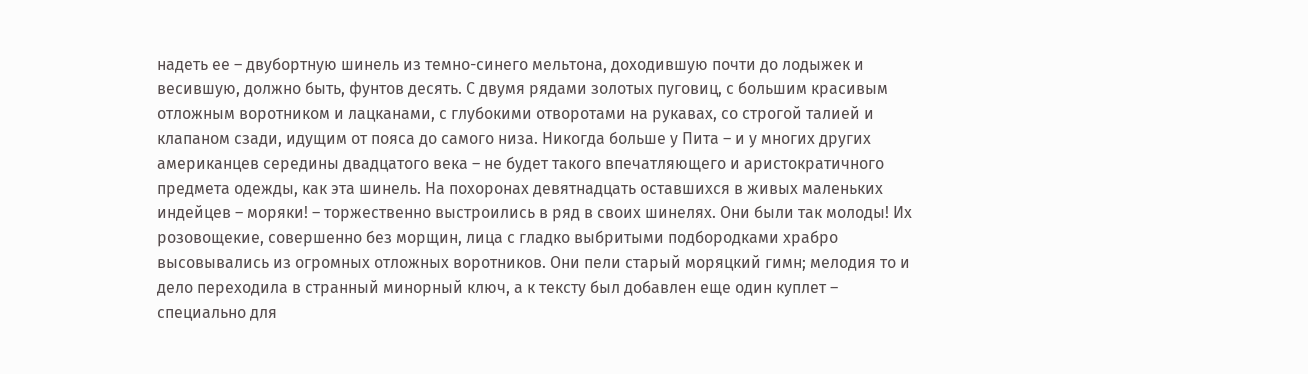надеть ее – двубортную шинель из темно-синего мельтона, доходившую почти до лодыжек и весившую, должно быть, фунтов десять. С двумя рядами золотых пуговиц, с большим красивым отложным воротником и лацканами, с глубокими отворотами на рукавах, со строгой талией и клапаном сзади, идущим от пояса до самого низа. Никогда больше у Пита – и у многих других американцев середины двадцатого века – не будет такого впечатляющего и аристократичного предмета одежды, как эта шинель. На похоронах девятнадцать оставшихся в живых маленьких индейцев – моряки! – торжественно выстроились в ряд в своих шинелях. Они были так молоды! Их розовощекие, совершенно без морщин, лица с гладко выбритыми подбородками храбро высовывались из огромных отложных воротников. Они пели старый моряцкий гимн; мелодия то и дело переходила в странный минорный ключ, а к тексту был добавлен еще один куплет – специально для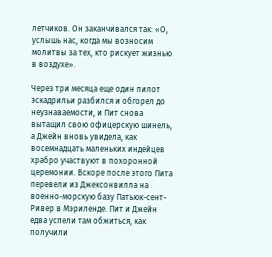летчиков. Он заканчивался так: «О, услышь нас, когда мы возносим молитвы за тех, кто рискует жизнью в воздухе».

Через три месяца еще один пилот эскадрильи разбился и обгорел до неузнаваемости, и Пит снова вытащил свою офицерскую шинель, а Джейн вновь увидела, как восемнадцать маленьких индейцев храбро участвуют в похоронной церемонии. Вскоре после этого Пита перевели из Джексонвилла на военно-морскую базу Патьюк-сент-Ривер в Мэриленде. Пит и Джейн едва успели там обжиться, как получили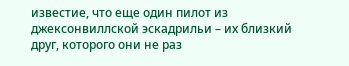известие, что еще один пилот из джексонвиллской эскадрильи – их близкий друг, которого они не раз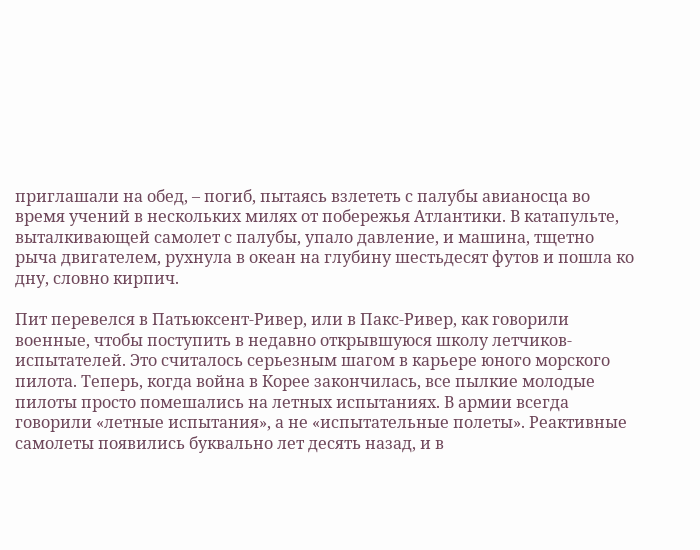приглашали на обед, – погиб, пытаясь взлететь с палубы авианосца во время учений в нескольких милях от побережья Атлантики. В катапульте, выталкивающей самолет с палубы, упало давление, и машина, тщетно рыча двигателем, рухнула в океан на глубину шестьдесят футов и пошла ко дну, словно кирпич.

Пит перевелся в Патьюксент-Ривер, или в Пакс-Ривер, как говорили военные, чтобы поступить в недавно открывшуюся школу летчиков-испытателей. Это считалось серьезным шагом в карьере юного морского пилота. Теперь, когда война в Корее закончилась, все пылкие молодые пилоты просто помешались на летных испытаниях. В армии всегда говорили «летные испытания», а не «испытательные полеты». Реактивные самолеты появились буквально лет десять назад, и в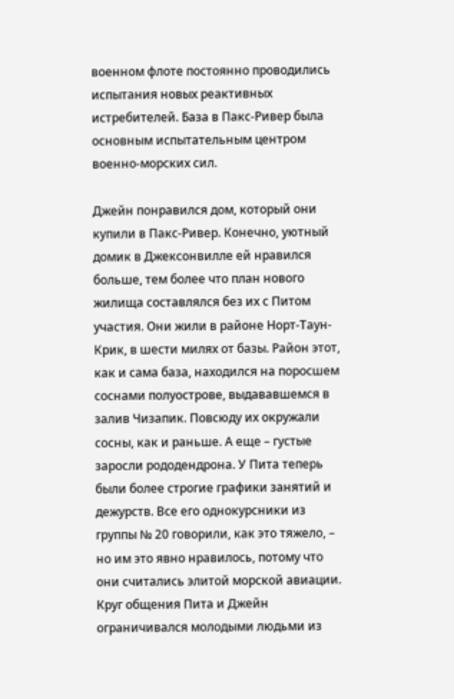военном флоте постоянно проводились испытания новых реактивных истребителей. База в Пакс-Ривер была основным испытательным центром военно-морских сил.

Джейн понравился дом, который они купили в Пакс-Ривер. Конечно, уютный домик в Джексонвилле ей нравился больше, тем более что план нового жилища составлялся без их с Питом участия. Они жили в районе Норт-Таун-Крик, в шести милях от базы. Район этот, как и сама база, находился на поросшем соснами полуострове, выдававшемся в залив Чизапик. Повсюду их окружали сосны, как и раньше. А еще – густые заросли рододендрона. У Пита теперь были более строгие графики занятий и дежурств. Все его однокурсники из группы № 20 говорили, как это тяжело, – но им это явно нравилось, потому что они считались элитой морской авиации. Круг общения Пита и Джейн ограничивался молодыми людьми из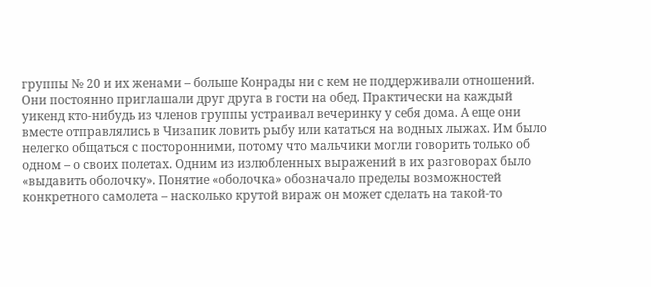группы № 20 и их женами – больше Конрады ни с кем не поддерживали отношений. Они постоянно приглашали друг друга в гости на обед. Практически на каждый уикенд кто-нибудь из членов группы устраивал вечеринку у себя дома. А еще они вместе отправлялись в Чизапик ловить рыбу или кататься на водных лыжах. Им было нелегко общаться с посторонними, потому что мальчики могли говорить только об одном – о своих полетах. Одним из излюбленных выражений в их разговорах было «выдавить оболочку». Понятие «оболочка» обозначало пределы возможностей конкретного самолета – насколько крутой вираж он может сделать на такой-то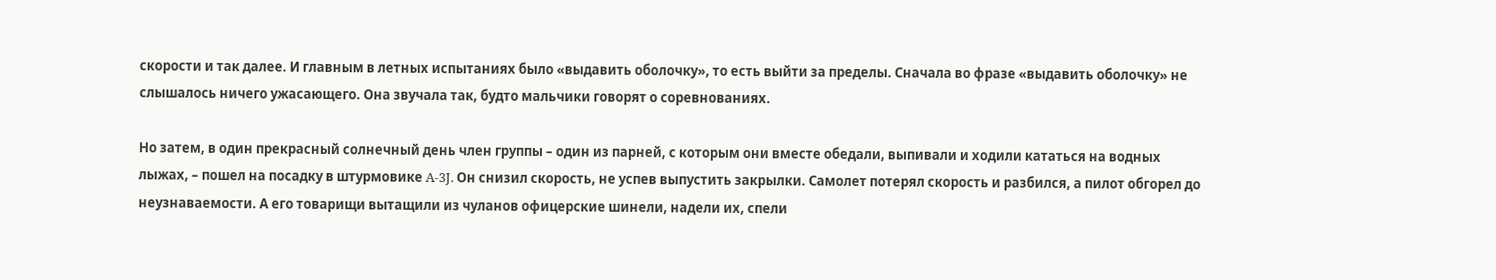скорости и так далее. И главным в летных испытаниях было «выдавить оболочку», то есть выйти за пределы. Сначала во фразе «выдавить оболочку» не слышалось ничего ужасающего. Она звучала так, будто мальчики говорят о соревнованиях.

Но затем, в один прекрасный солнечный день член группы – один из парней, с которым они вместе обедали, выпивали и ходили кататься на водных лыжах, – пошел на посадку в штурмовике A-3J. Он снизил скорость, не успев выпустить закрылки. Самолет потерял скорость и разбился, а пилот обгорел до неузнаваемости. А его товарищи вытащили из чуланов офицерские шинели, надели их, спели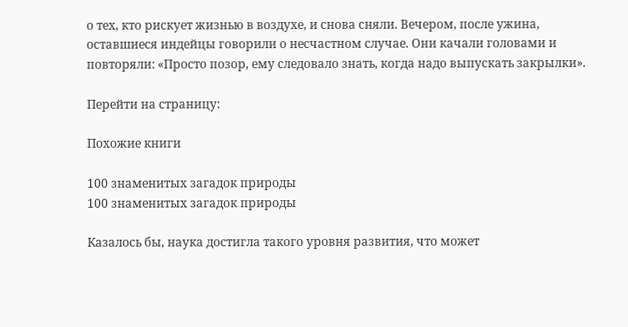о тех, кто рискует жизнью в воздухе, и снова сняли. Вечером, после ужина, оставшиеся индейцы говорили о несчастном случае. Они качали головами и повторяли: «Просто позор, ему следовало знать, когда надо выпускать закрылки».

Перейти на страницу:

Похожие книги

100 знаменитых загадок природы
100 знаменитых загадок природы

Казалось бы, наука достигла такого уровня развития, что может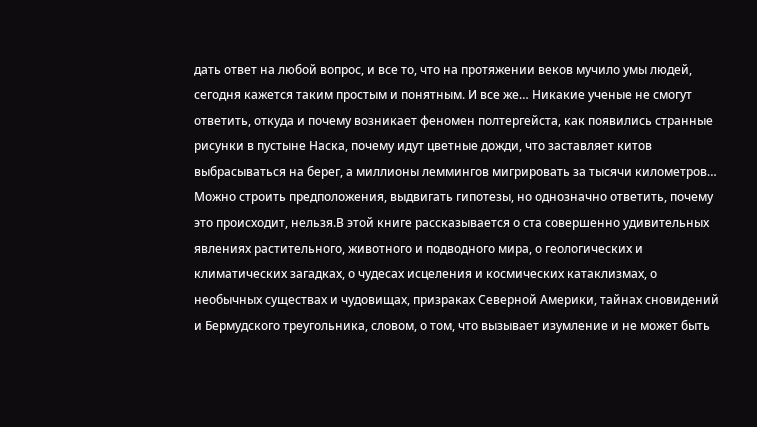дать ответ на любой вопрос, и все то, что на протяжении веков мучило умы людей, сегодня кажется таким простым и понятным. И все же… Никакие ученые не смогут ответить, откуда и почему возникает феномен полтергейста, как появились странные рисунки в пустыне Наска, почему идут цветные дожди, что заставляет китов выбрасываться на берег, а миллионы леммингов мигрировать за тысячи километров… Можно строить предположения, выдвигать гипотезы, но однозначно ответить, почему это происходит, нельзя.В этой книге рассказывается о ста совершенно удивительных явлениях растительного, животного и подводного мира, о геологических и климатических загадках, о чудесах исцеления и космических катаклизмах, о необычных существах и чудовищах, призраках Северной Америки, тайнах сновидений и Бермудского треугольника, словом, о том, что вызывает изумление и не может быть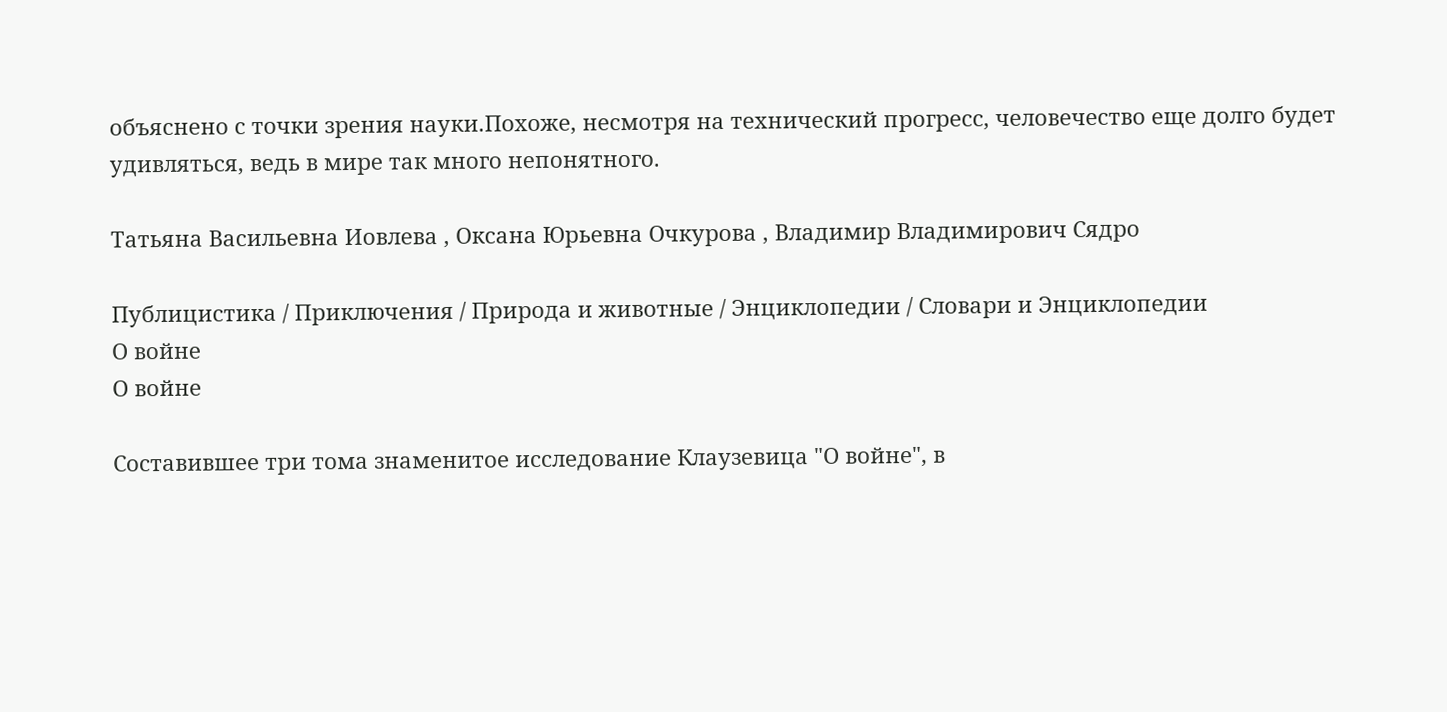объяснено с точки зрения науки.Похоже, несмотря на технический прогресс, человечество еще долго будет удивляться, ведь в мире так много непонятного.

Татьяна Васильевна Иовлева , Оксана Юрьевна Очкурова , Владимир Владимирович Сядро

Публицистика / Приключения / Природа и животные / Энциклопедии / Словари и Энциклопедии
О войне
О войне

Составившее три тома знаменитое исследование Клаузевица "О войне", в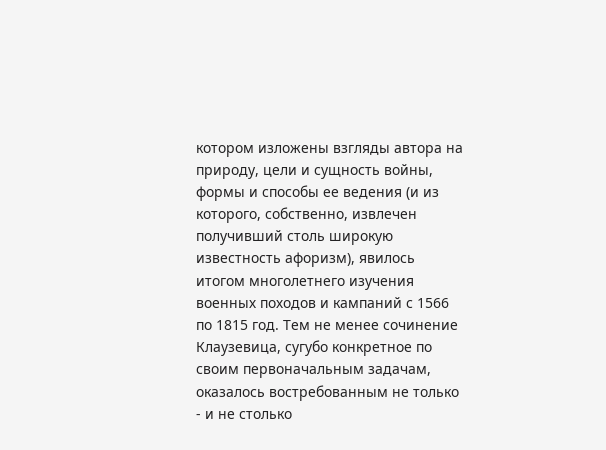котором изложены взгляды автора на природу, цели и сущность войны, формы и способы ее ведения (и из которого, собственно, извлечен получивший столь широкую известность афоризм), явилось итогом многолетнего изучения военных походов и кампаний с 1566 по 1815 год. Тем не менее сочинение Клаузевица, сугубо конкретное по своим первоначальным задачам, оказалось востребованным не только - и не столько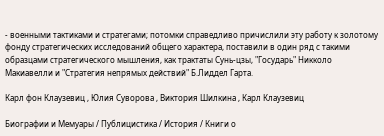- военными тактиками и стратегами; потомки справедливо причислили эту работу к золотому фонду стратегических исследований общего характера, поставили в один ряд с такими образцами стратегического мышления, как трактаты Сунь-цзы, "Государь" Никколо Макиавелли и "Стратегия непрямых действий" Б.Лиддел Гарта.

Карл фон Клаузевиц , Юлия Суворова , Виктория Шилкина , Карл Клаузевиц

Биографии и Мемуары / Публицистика / История / Книги о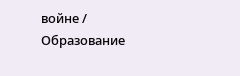войне / Образование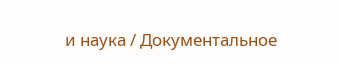и наука / Документальное